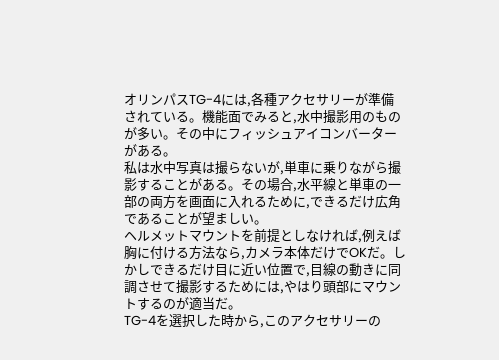オリンパスTG-4には,各種アクセサリーが準備されている。機能面でみると,水中撮影用のものが多い。その中にフィッシュアイコンバーターがある。
私は水中写真は撮らないが,単車に乗りながら撮影することがある。その場合,水平線と単車の一部の両方を画面に入れるために,できるだけ広角であることが望ましい。
ヘルメットマウントを前提としなければ,例えば胸に付ける方法なら,カメラ本体だけでOKだ。しかしできるだけ目に近い位置で,目線の動きに同調させて撮影するためには,やはり頭部にマウントするのが適当だ。
TG-4を選択した時から,このアクセサリーの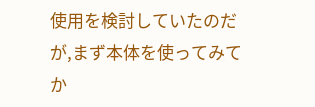使用を検討していたのだが,まず本体を使ってみてか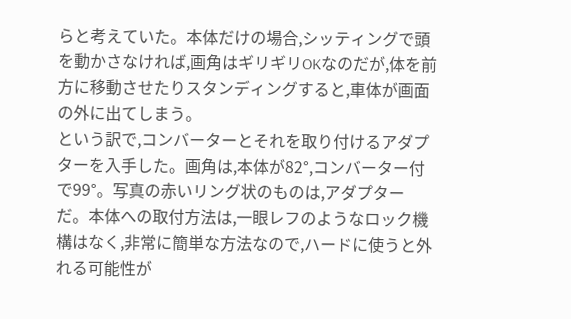らと考えていた。本体だけの場合,シッティングで頭を動かさなければ,画角はギリギリOKなのだが,体を前方に移動させたりスタンディングすると,車体が画面の外に出てしまう。
という訳で,コンバーターとそれを取り付けるアダプターを入手した。画角は,本体が82°,コンバーター付で99°。写真の赤いリング状のものは,アダプターだ。本体への取付方法は,一眼レフのようなロック機構はなく,非常に簡単な方法なので,ハードに使うと外れる可能性が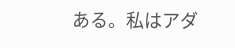ある。私はアダ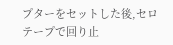プターをセットした後,セロテープで回り止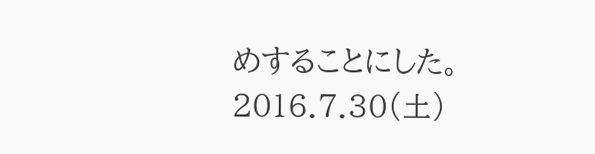めすることにした。
2016.7.30(土)